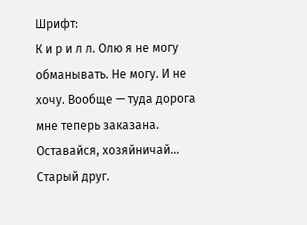Шрифт:
К и р и л л. Олю я не могу обманывать. Не могу. И не хочу. Вообще — туда дорога мне теперь заказана. Оставайся, хозяйничай… Старый друг.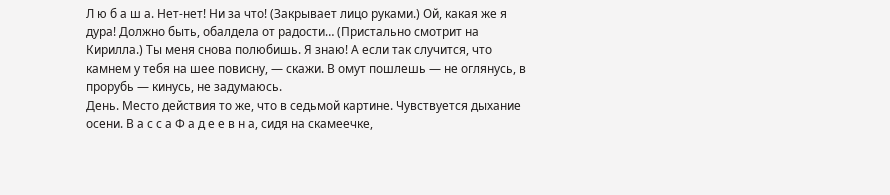Л ю б а ш а. Нет-нет! Ни за что! (Закрывает лицо руками.) Ой, какая же я дура! Должно быть, обалдела от радости… (Пристально смотрит на Кирилла.) Ты меня снова полюбишь. Я знаю! А если так случится, что камнем у тебя на шее повисну, — скажи. В омут пошлешь — не оглянусь, в прорубь — кинусь, не задумаюсь.
День. Место действия то же, что в седьмой картине. Чувствуется дыхание осени. В а с с а Ф а д е е в н а, сидя на скамеечке,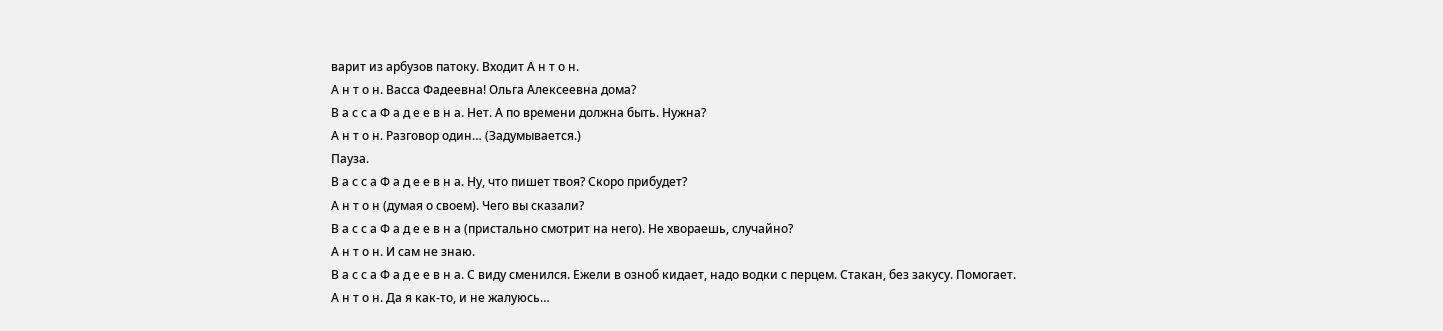варит из арбузов патоку. Входит А н т о н.
А н т о н. Васса Фадеевна! Ольга Алексеевна дома?
В а с с а Ф а д е е в н а. Нет. А по времени должна быть. Нужна?
А н т о н. Разговор один… (Задумывается.)
Пауза.
В а с с а Ф а д е е в н а. Ну, что пишет твоя? Скоро прибудет?
А н т о н (думая о своем). Чего вы сказали?
В а с с а Ф а д е е в н а (пристально смотрит на него). Не хвораешь, случайно?
А н т о н. И сам не знаю.
В а с с а Ф а д е е в н а. С виду сменился. Ежели в озноб кидает, надо водки с перцем. Стакан, без закусу. Помогает.
А н т о н. Да я как-то, и не жалуюсь…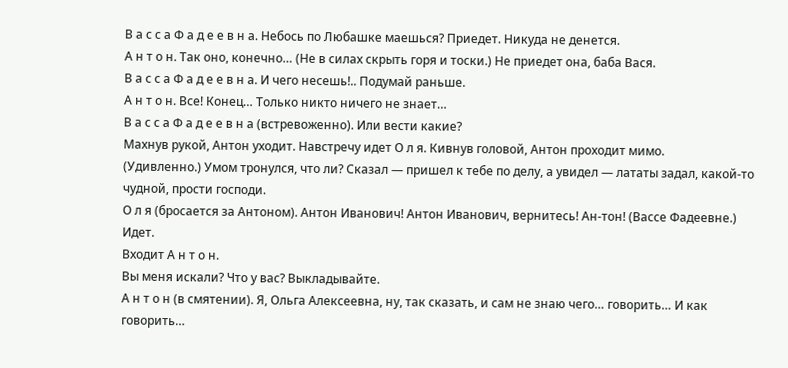В а с с а Ф а д е е в н а. Небось по Любашке маешься? Приедет. Никуда не денется.
А н т о н. Так оно, конечно… (Не в силах скрыть горя и тоски.) Не приедет она, баба Вася.
В а с с а Ф а д е е в н а. И чего несешь!.. Подумай раньше.
А н т о н. Все! Конец… Только никто ничего не знает…
В а с с а Ф а д е е в н а (встревоженно). Или вести какие?
Махнув рукой, Антон уходит. Навстречу идет О л я. Кивнув головой, Антон проходит мимо.
(Удивленно.) Умом тронулся, что ли? Сказал — пришел к тебе по делу, а увидел — лататы задал, какой-то чудной, прости господи.
О л я (бросается за Антоном). Антон Иванович! Антон Иванович, вернитесь! Ан-тон! (Вассе Фадеевне.) Идет.
Входит А н т о н.
Вы меня искали? Что у вас? Выкладывайте.
А н т о н (в смятении). Я, Ольга Алексеевна, ну, так сказать, и сам не знаю чего… говорить… И как говорить…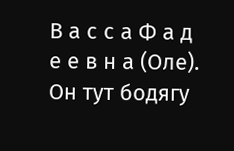В а с с а Ф а д е е в н а (Оле). Он тут бодягу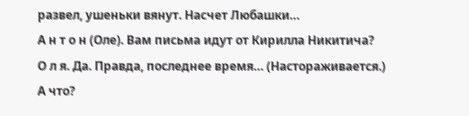развел, ушеньки вянут. Насчет Любашки…
А н т о н (Оле). Вам письма идут от Кирилла Никитича?
О л я. Да. Правда, последнее время… (Настораживается.) А что?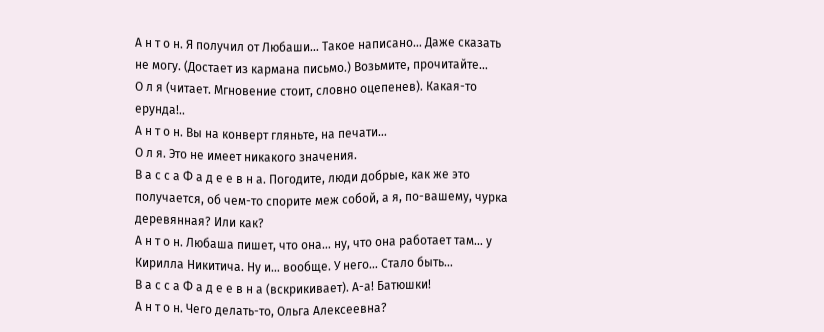А н т о н. Я получил от Любаши… Такое написано… Даже сказать не могу. (Достает из кармана письмо.) Возьмите, прочитайте…
О л я (читает. Мгновение стоит, словно оцепенев). Какая-то ерунда!..
А н т о н. Вы на конверт гляньте, на печати…
О л я. Это не имеет никакого значения.
В а с с а Ф а д е е в н а. Погодите, люди добрые, как же это получается, об чем-то спорите меж собой, а я, по-вашему, чурка деревянная? Или как?
А н т о н. Любаша пишет, что она… ну, что она работает там… у Кирилла Никитича. Ну и… вообще. У него… Стало быть…
В а с с а Ф а д е е в н а (вскрикивает). А-а! Батюшки!
А н т о н. Чего делать-то, Ольга Алексеевна?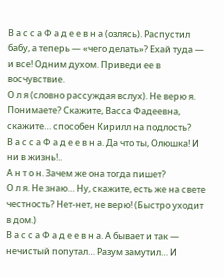В а с с а Ф а д е е в н а (озлясь). Распустил бабу, а теперь — «чего делать»? Ехай туда — и все! Одним духом. Приведи ее в восчувствие.
О л я (словно рассуждая вслух). Не верю я. Понимаете? Скажите, Васса Фадеевна, скажите… способен Кирилл на подлость?
В а с с а Ф а д е е в н а. Да что ты, Олюшка! И ни в жизнь!..
А н т о н. Зачем же она тогда пишет?
О л я. Не знаю… Ну, скажите, есть же на свете честность? Нет-нет, не верю! (Быстро уходит в дом.)
В а с с а Ф а д е е в н а. А бывает и так — нечистый попутал… Разум замутил… И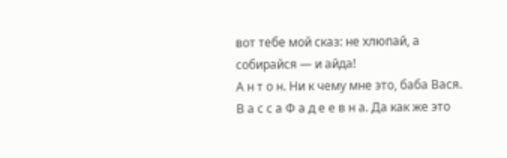вот тебе мой сказ: не хлюпай, а собирайся — и айда!
А н т о н. Ни к чему мне это, баба Вася.
В а с с а Ф а д е е в н а. Да как же это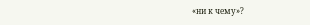«ни к чему»?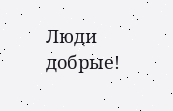Люди добрые!